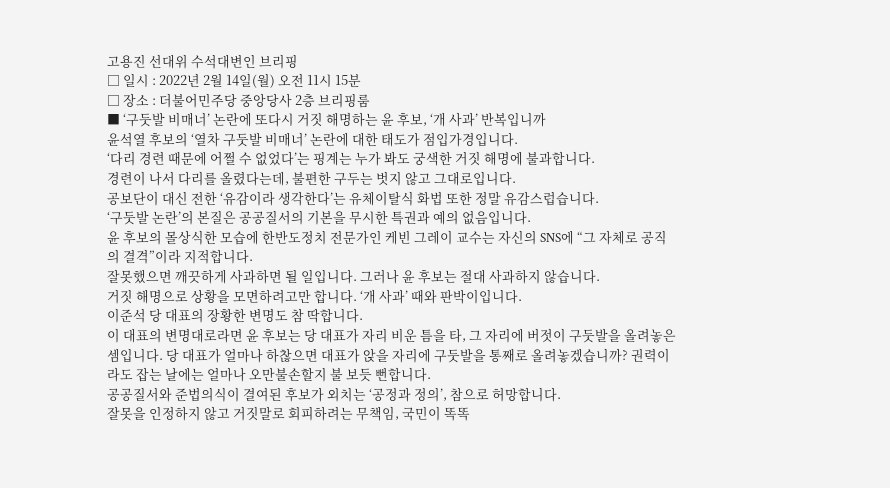고용진 선대위 수석대변인 브리핑
□ 일시 : 2022년 2월 14일(월) 오전 11시 15분
□ 장소 : 더불어민주당 중앙당사 2층 브리핑룸
■ ‘구둣발 비매너’ 논란에 또다시 거짓 해명하는 윤 후보, ‘개 사과’ 반복입니까
윤석열 후보의 ‘열차 구둣발 비매너’ 논란에 대한 태도가 점입가경입니다.
‘다리 경련 때문에 어쩔 수 없었다’는 핑계는 누가 봐도 궁색한 거짓 해명에 불과합니다.
경련이 나서 다리를 올렸다는데, 불편한 구두는 벗지 않고 그대로입니다.
공보단이 대신 전한 ‘유감이라 생각한다’는 유체이탈식 화법 또한 정말 유감스럽습니다.
‘구둣발 논란’의 본질은 공공질서의 기본을 무시한 특권과 예의 없음입니다.
윤 후보의 몰상식한 모습에 한반도정치 전문가인 케빈 그레이 교수는 자신의 SNS에 “그 자체로 공직의 결격”이라 지적합니다.
잘못했으면 깨끗하게 사과하면 될 일입니다. 그러나 윤 후보는 절대 사과하지 않습니다.
거짓 해명으로 상황을 모면하려고만 합니다. ‘개 사과’ 때와 판박이입니다.
이준석 당 대표의 장황한 변명도 참 딱합니다.
이 대표의 변명대로라면 윤 후보는 당 대표가 자리 비운 틈을 타, 그 자리에 버젓이 구둣발을 올려놓은 셈입니다. 당 대표가 얼마나 하찮으면 대표가 앉을 자리에 구둣발을 통째로 올려놓겠습니까? 권력이라도 잡는 날에는 얼마나 오만불손할지 불 보듯 뻔합니다.
공공질서와 준법의식이 결여된 후보가 외치는 ‘공정과 정의’, 참으로 허망합니다.
잘못을 인정하지 않고 거짓말로 회피하려는 무책임, 국민이 똑똑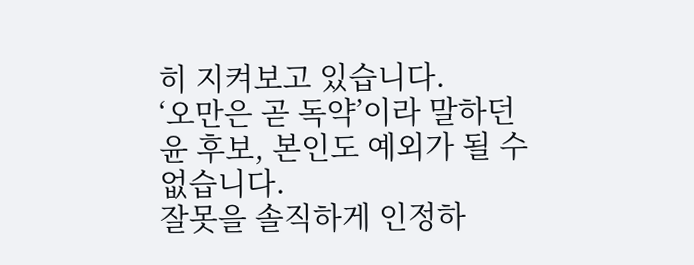히 지켜보고 있습니다.
‘오만은 곧 독약’이라 말하던 윤 후보, 본인도 예외가 될 수 없습니다.
잘못을 솔직하게 인정하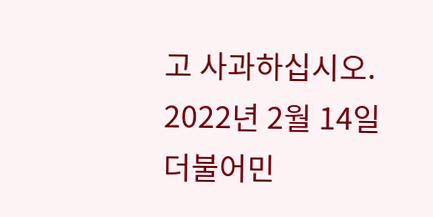고 사과하십시오.
2022년 2월 14일
더불어민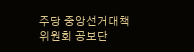주당 중앙선거대책위원회 공보단